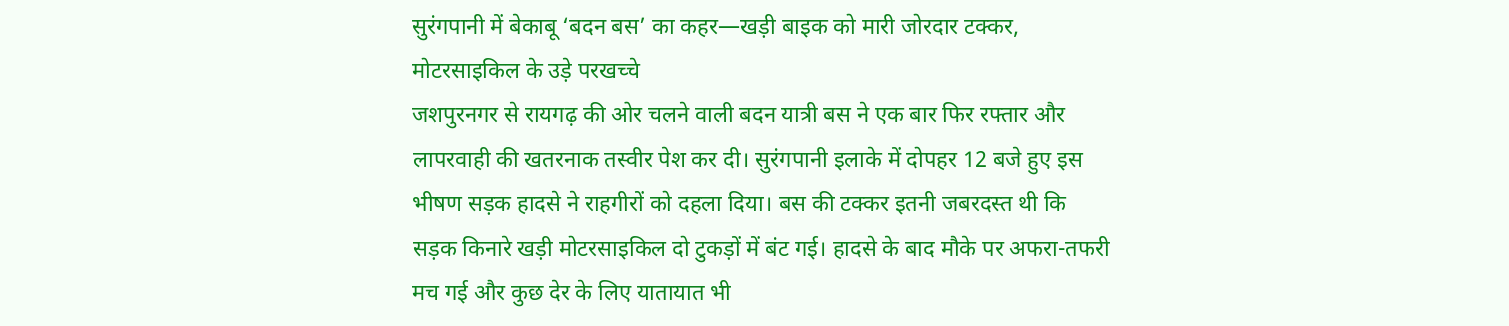सुरंगपानी में बेकाबू ‘बदन बस’ का कहर—खड़ी बाइक को मारी जोरदार टक्कर, मोटरसाइकिल के उड़े परखच्चे
जशपुरनगर से रायगढ़ की ओर चलने वाली बदन यात्री बस ने एक बार फिर रफ्तार और लापरवाही की खतरनाक तस्वीर पेश कर दी। सुरंगपानी इलाके में दोपहर 12 बजे हुए इस भीषण सड़क हादसे ने राहगीरों को दहला दिया। बस की टक्कर इतनी जबरदस्त थी कि सड़क किनारे खड़ी मोटरसाइकिल दो टुकड़ों में बंट गई। हादसे के बाद मौके पर अफरा-तफरी मच गई और कुछ देर के लिए यातायात भी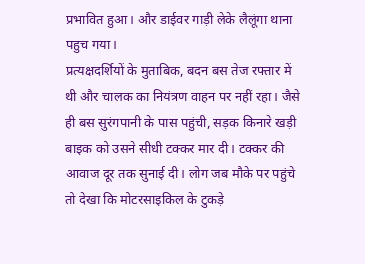प्रभावित हुआ। और डाईवर गाड़ी लेके लैलूंगा थाना पहुच गया।
प्रत्यक्षदर्शियों के मुताबिक, बदन बस तेज रफ्तार में थी और चालक का नियंत्रण वाहन पर नहीं रहा। जैसे ही बस सुरंगपानी के पास पहुंची, सड़क किनारे खड़ी बाइक को उसने सीधी टक्कर मार दी। टक्कर की आवाज दूर तक सुनाई दी। लोग जब मौके पर पहुंचे तो देखा कि मोटरसाइकिल के टुकड़े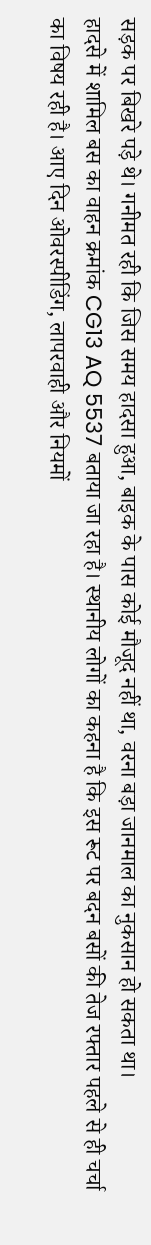सड़क पर बिखरे पड़े थे। गनीमत रही कि जिस समय हादसा हुआ, बाइक के पास कोई मौजूद नहीं था, वरना बड़ा जानमाल का नुकसान हो सकता था।
हादसे में शामिल बस का वाहन क्रमांक CG13 AQ 5537 बताया जा रहा है। स्थानीय लोगों का कहना है कि इस रूट पर बदन बसों की तेज रफ्तार पहले से ही चर्चा का विषय रही है। आए दिन ओवरस्पीडिंग, लापरवाही और नियमों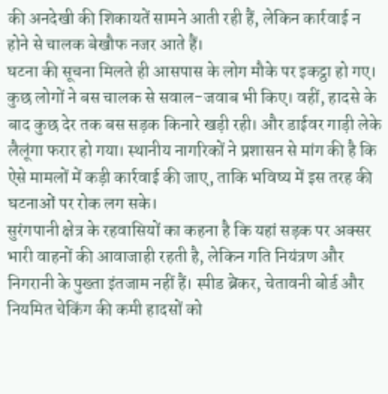की अनदेखी की शिकायतें सामने आती रही हैं, लेकिन कार्रवाई न होने से चालक बेखौफ नजर आते हैं।
घटना की सूचना मिलते ही आसपास के लोग मौके पर इकट्ठा हो गए। कुछ लोगों ने बस चालक से सवाल-जवाब भी किए। वहीं, हादसे के बाद कुछ देर तक बस सड़क किनारे खड़ी रही। और डाईवर गाड़ी लेके लैलूंगा फरार हो गया। स्थानीय नागरिकों ने प्रशासन से मांग की है कि ऐसे मामलों में कड़ी कार्रवाई की जाए, ताकि भविष्य में इस तरह की घटनाओं पर रोक लग सके।
सुरंगपानी क्षेत्र के रहवासियों का कहना है कि यहां सड़क पर अक्सर भारी वाहनों की आवाजाही रहती है, लेकिन गति नियंत्रण और निगरानी के पुख्ता इंतजाम नहीं हैं। स्पीड ब्रेकर, चेतावनी बोर्ड और नियमित चेकिंग की कमी हादसों को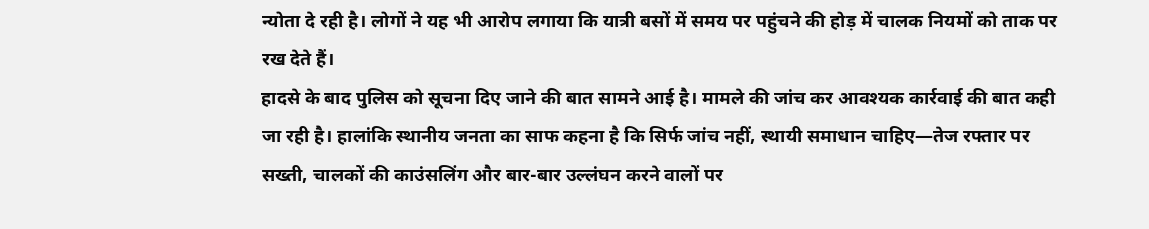न्योता दे रही है। लोगों ने यह भी आरोप लगाया कि यात्री बसों में समय पर पहुंचने की होड़ में चालक नियमों को ताक पर रख देते हैं।
हादसे के बाद पुलिस को सूचना दिए जाने की बात सामने आई है। मामले की जांच कर आवश्यक कार्रवाई की बात कही जा रही है। हालांकि स्थानीय जनता का साफ कहना है कि सिर्फ जांच नहीं, स्थायी समाधान चाहिए—तेज रफ्तार पर सख्ती, चालकों की काउंसलिंग और बार-बार उल्लंघन करने वालों पर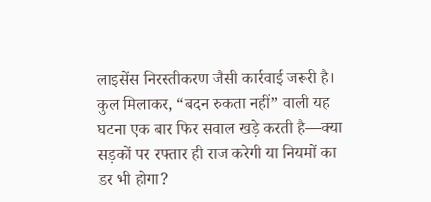लाइसेंस निरस्तीकरण जैसी कार्रवाई जरूरी है।
कुल मिलाकर, “बदन रुकता नहीं” वाली यह घटना एक बार फिर सवाल खड़े करती है—क्या सड़कों पर रफ्तार ही राज करेगी या नियमों का डर भी होगा?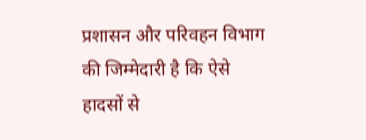प्रशासन और परिवहन विभाग की जिम्मेदारी है कि ऐसे हादसों से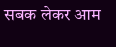सबक लेकर आम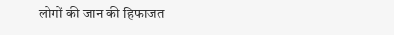लोगों की जान की हिफाजत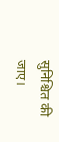सुनिश्चित की जाए।